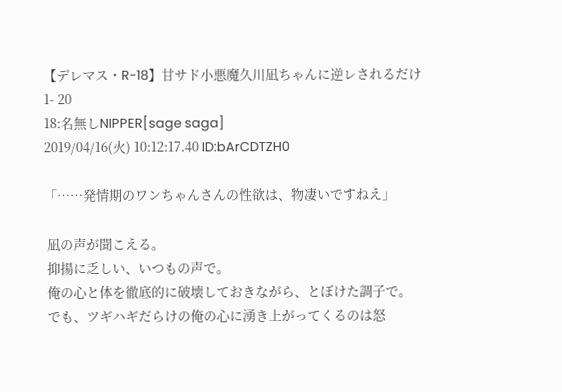【デレマス・R-18】甘サド小悪魔久川凪ちゃんに逆レされるだけ
1- 20
18:名無しNIPPER[sage saga]
2019/04/16(火) 10:12:17.40 ID:bArCDTZH0

「……発情期のワンちゃんさんの性欲は、物凄いですねえ」

 凪の声が聞こえる。
 抑揚に乏しい、いつもの声で。
 俺の心と体を徹底的に破壊しておきながら、とぼけた調子で。
 でも、ツギハギだらけの俺の心に湧き上がってくるのは怒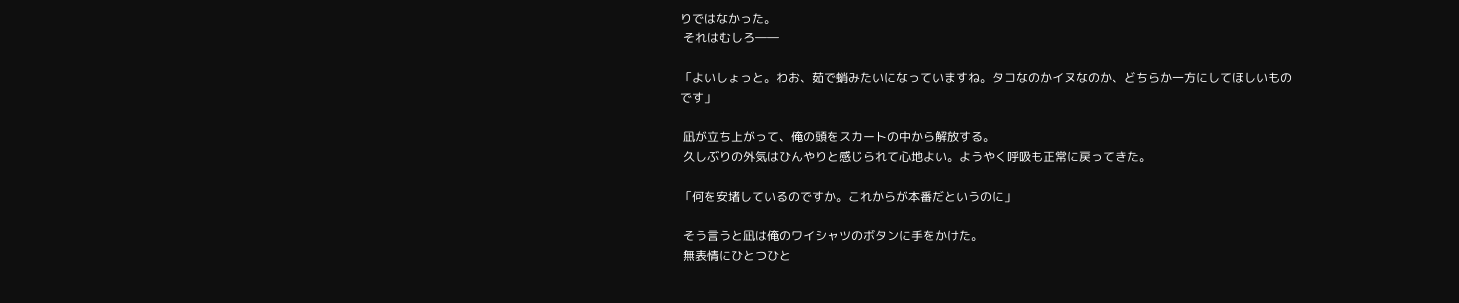りではなかった。
 それはむしろ――

「よいしょっと。わお、茹で蛸みたいになっていますね。タコなのかイヌなのか、どちらか一方にしてほしいものです」

 凪が立ち上がって、俺の頭をスカートの中から解放する。
 久しぶりの外気はひんやりと感じられて心地よい。ようやく呼吸も正常に戻ってきた。

「何を安堵しているのですか。これからが本番だというのに」

 そう言うと凪は俺のワイシャツのボタンに手をかけた。
 無表情にひとつひと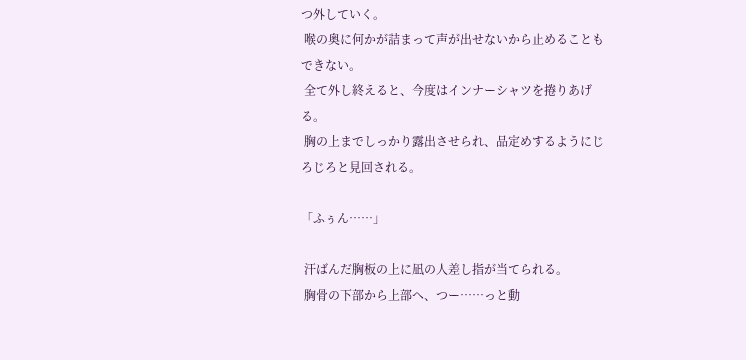つ外していく。
 喉の奥に何かが詰まって声が出せないから止めることもできない。
 全て外し終えると、今度はインナーシャツを捲りあげる。
 胸の上までしっかり露出させられ、品定めするようにじろじろと見回される。

「ふぅん……」

 汗ばんだ胸板の上に凪の人差し指が当てられる。
 胸骨の下部から上部へ、つー……っと動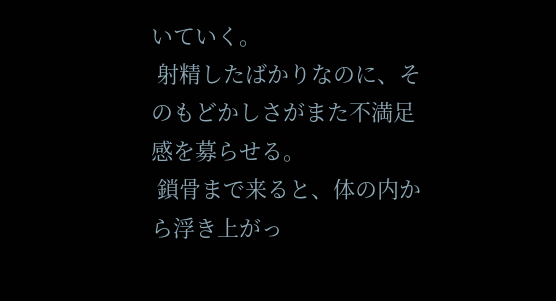いていく。
 射精したばかりなのに、そのもどかしさがまた不満足感を募らせる。
 鎖骨まで来ると、体の内から浮き上がっ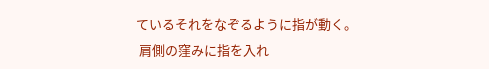ているそれをなぞるように指が動く。
 肩側の窪みに指を入れ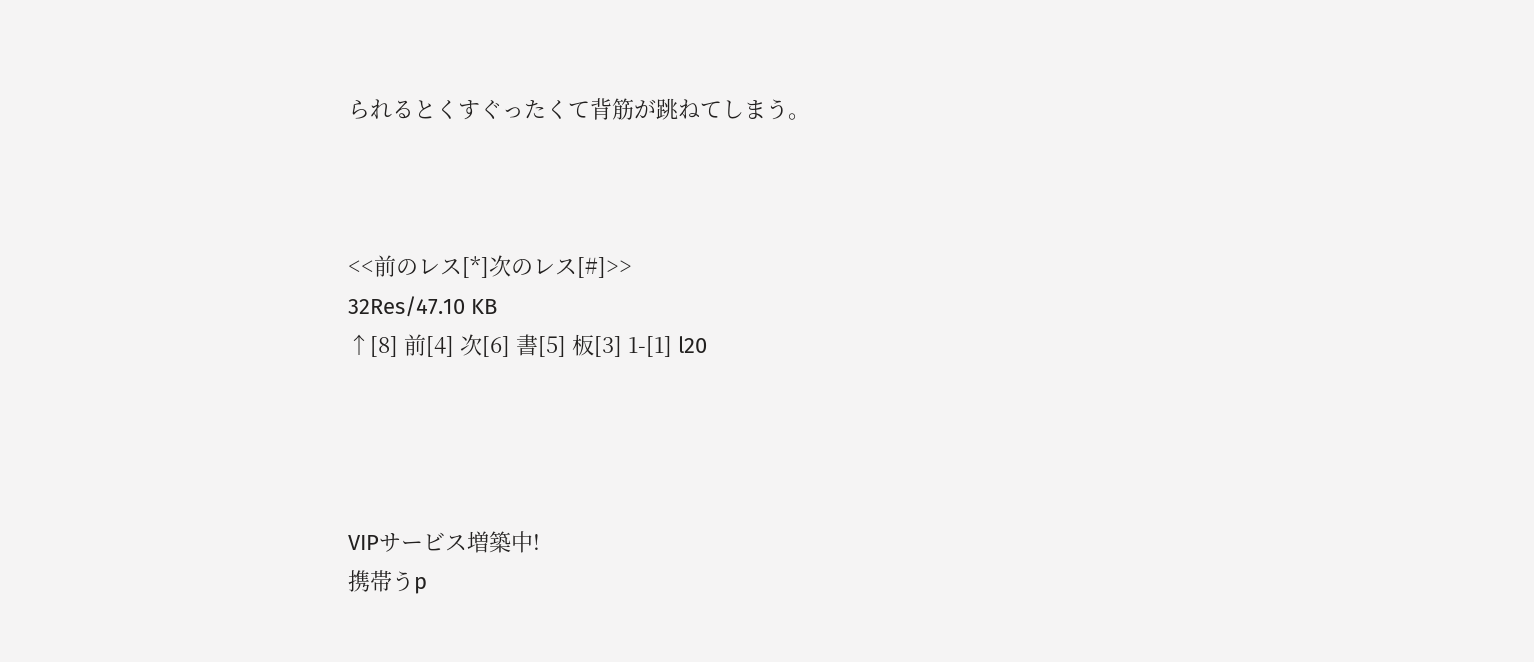られるとくすぐったくて背筋が跳ねてしまう。



<<前のレス[*]次のレス[#]>>
32Res/47.10 KB
↑[8] 前[4] 次[6] 書[5] 板[3] 1-[1] l20




VIPサービス増築中!
携帯うp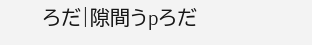ろだ|隙間うpろだ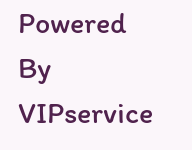Powered By VIPservice